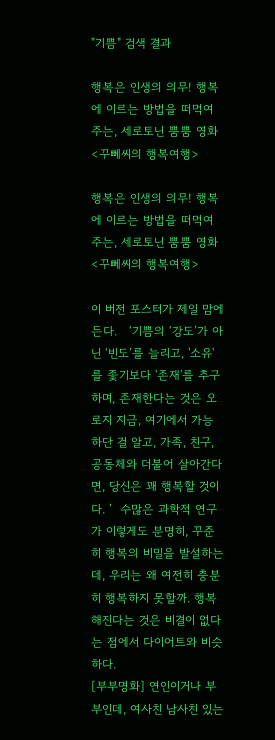"기쁨" 검색 결과

행복은 인생의 의무! 행복에 이르는 방법을 떠먹여주는, 세로토닌 뿜뿜 영화 <꾸뻬씨의 행복여행>

행복은 인생의 의무! 행복에 이르는 방법을 떠먹여주는, 세로토닌 뿜뿜 영화 <꾸뻬씨의 행복여행>

이 버전 포스터가 제일 맘에 든다.   ‘기쁨의 ‘강도’가 아닌 ‘빈도’를 늘리고, '소유'를 좇기보다 '존재'를 추구하며, 존재한다는 것은 오로지 지금, 여기에서 가능하단 걸 알고, 가족, 친구, 공동체와 더불어 살아간다면, 당신은 꽤 행복할 것이다. ’  수많은 과학적 연구가 이렇게도 분명히, 꾸준히 행복의 비밀을 발설하는데, 우리는 왜 여전히 충분히 행복하지 못할까. 행복해진다는 것은 비결이 없다는 점에서 다이어트와 비슷하다.
[부부명화] 연인이거나 부부인데, 여사친 남사친 있는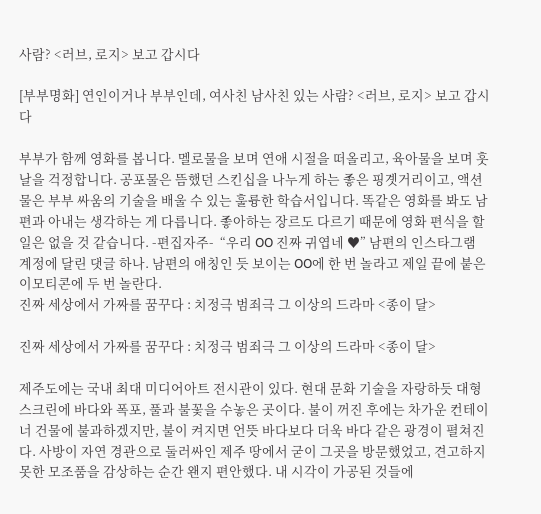사람? <러브, 로지> 보고 갑시다

[부부명화] 연인이거나 부부인데, 여사친 남사친 있는 사람? <러브, 로지> 보고 갑시다

부부가 함께 영화를 봅니다. 멜로물을 보며 연애 시절을 떠올리고, 육아물을 보며 훗날을 걱정합니다. 공포물은 뜸했던 스킨십을 나누게 하는 좋은 핑곗거리이고, 액션물은 부부 싸움의 기술을 배울 수 있는 훌륭한 학습서입니다. 똑같은 영화를 봐도 남편과 아내는 생각하는 게 다릅니다. 좋아하는 장르도 다르기 때문에 영화 편식을 할 일은 없을 것 같습니다. -편집자주-  “우리 OO 진짜 귀엽네 ♥” 남편의 인스타그램 계정에 달린 댓글 하나. 남편의 애칭인 듯 보이는 OO에 한 번 놀라고 제일 끝에 붙은 이모티콘에 두 번 놀란다.
진짜 세상에서 가짜를 꿈꾸다 : 치정극 범죄극 그 이상의 드라마 <종이 달>

진짜 세상에서 가짜를 꿈꾸다 : 치정극 범죄극 그 이상의 드라마 <종이 달>

제주도에는 국내 최대 미디어아트 전시관이 있다. 현대 문화 기술을 자랑하듯 대형 스크린에 바다와 폭포, 풀과 불꽃을 수놓은 곳이다. 불이 꺼진 후에는 차가운 컨테이너 건물에 불과하겠지만, 불이 켜지면 언뜻 바다보다 더욱 바다 같은 광경이 펼쳐진다. 사방이 자연 경관으로 둘러싸인 제주 땅에서 굳이 그곳을 방문했었고, 견고하지 못한 모조품을 감상하는 순간 왠지 편안했다. 내 시각이 가공된 것들에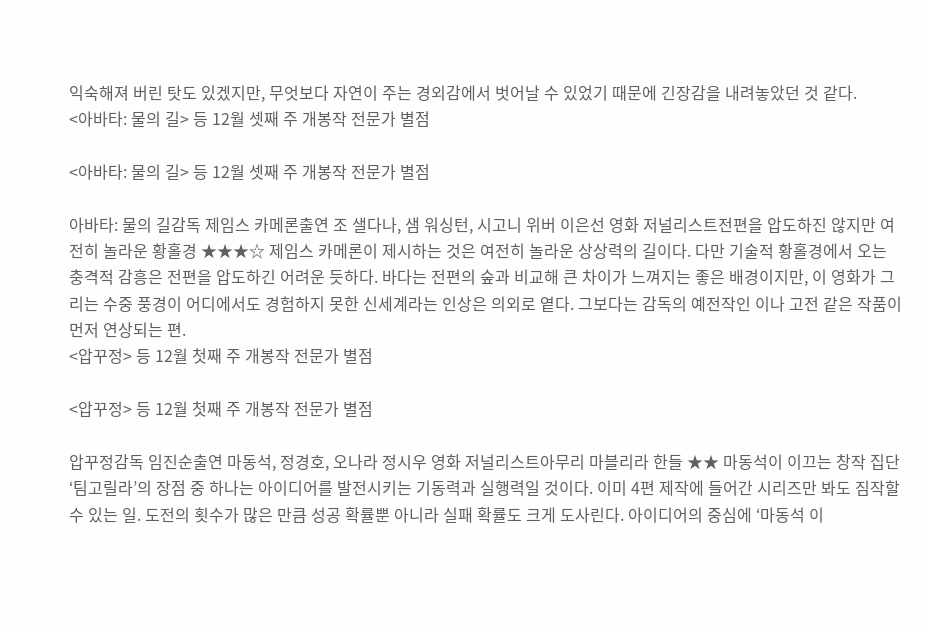익숙해져 버린 탓도 있겠지만, 무엇보다 자연이 주는 경외감에서 벗어날 수 있었기 때문에 긴장감을 내려놓았던 것 같다.
<아바타: 물의 길> 등 12월 셋째 주 개봉작 전문가 별점

<아바타: 물의 길> 등 12월 셋째 주 개봉작 전문가 별점

아바타: 물의 길감독 제임스 카메론출연 조 샐다나, 샘 워싱턴, 시고니 위버 이은선 영화 저널리스트전편을 압도하진 않지만 여전히 놀라운 황홀경 ★★★☆ 제임스 카메론이 제시하는 것은 여전히 놀라운 상상력의 길이다. 다만 기술적 황홀경에서 오는 충격적 감흥은 전편을 압도하긴 어려운 듯하다. 바다는 전편의 숲과 비교해 큰 차이가 느껴지는 좋은 배경이지만, 이 영화가 그리는 수중 풍경이 어디에서도 경험하지 못한 신세계라는 인상은 의외로 옅다. 그보다는 감독의 예전작인 이나 고전 같은 작품이 먼저 연상되는 편.
<압꾸정> 등 12월 첫째 주 개봉작 전문가 별점

<압꾸정> 등 12월 첫째 주 개봉작 전문가 별점

압꾸정감독 임진순출연 마동석, 정경호, 오나라 정시우 영화 저널리스트아무리 마블리라 한들 ★★ 마동석이 이끄는 창작 집단 ‘팀고릴라’의 장점 중 하나는 아이디어를 발전시키는 기동력과 실행력일 것이다. 이미 4편 제작에 들어간 시리즈만 봐도 짐작할 수 있는 일. 도전의 횟수가 많은 만큼 성공 확률뿐 아니라 실패 확률도 크게 도사린다. 아이디어의 중심에 ‘마동석 이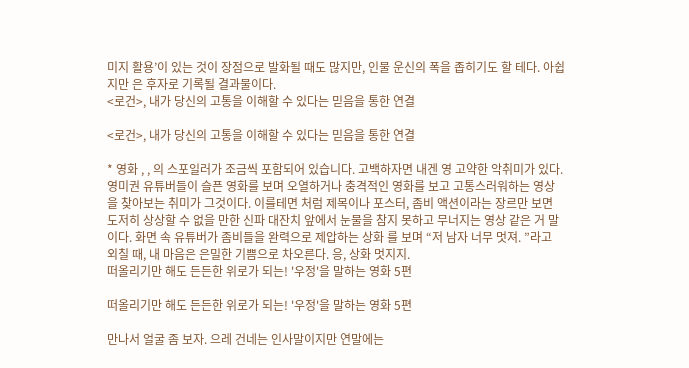미지 활용’이 있는 것이 장점으로 발화될 때도 많지만, 인물 운신의 폭을 좁히기도 할 테다. 아쉽지만 은 후자로 기록될 결과물이다.
<로건>, 내가 당신의 고통을 이해할 수 있다는 믿음을 통한 연결

<로건>, 내가 당신의 고통을 이해할 수 있다는 믿음을 통한 연결

* 영화 , , 의 스포일러가 조금씩 포함되어 있습니다. 고백하자면 내겐 영 고약한 악취미가 있다. 영미권 유튜버들이 슬픈 영화를 보며 오열하거나 충격적인 영화를 보고 고통스러워하는 영상을 찾아보는 취미가 그것이다. 이를테면 처럼 제목이나 포스터, 좀비 액션이라는 장르만 보면 도저히 상상할 수 없을 만한 신파 대잔치 앞에서 눈물을 참지 못하고 무너지는 영상 같은 거 말이다. 화면 속 유튜버가 좀비들을 완력으로 제압하는 상화 를 보며 “저 남자 너무 멋져. ”라고 외칠 때, 내 마음은 은밀한 기쁨으로 차오른다. 응, 상화 멋지지.
떠올리기만 해도 든든한 위로가 되는! '우정'을 말하는 영화 5편

떠올리기만 해도 든든한 위로가 되는! '우정'을 말하는 영화 5편

만나서 얼굴 좀 보자. 으레 건네는 인사말이지만 연말에는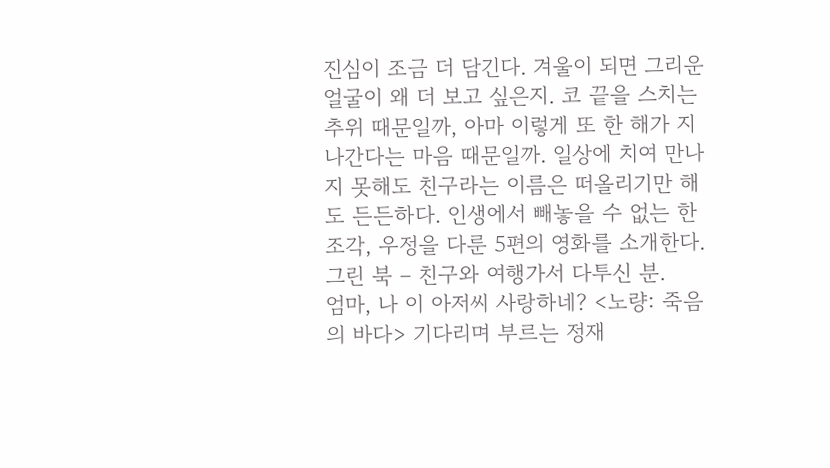진심이 조금 더 담긴다. 겨울이 되면 그리운 얼굴이 왜 더 보고 싶은지. 코 끝을 스치는 추위 때문일까, 아마 이렇게 또 한 해가 지나간다는 마음 때문일까. 일상에 치여 만나지 못해도 친구라는 이름은 떠올리기만 해도 든든하다. 인생에서 빼놓을 수 없는 한 조각, 우정을 다룬 5편의 영화를 소개한다.  그린 북 – 친구와 여행가서 다투신 분.
엄마, 나 이 아저씨 사랑하네? <노량: 죽음의 바다> 기다리며 부르는 정재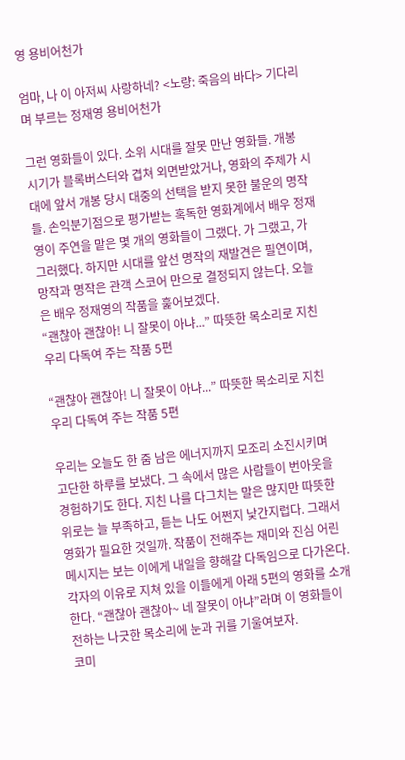영 용비어천가

엄마, 나 이 아저씨 사랑하네? <노량: 죽음의 바다> 기다리며 부르는 정재영 용비어천가

그런 영화들이 있다. 소위 시대를 잘못 만난 영화들. 개봉 시기가 블록버스터와 겹쳐 외면받았거나, 영화의 주제가 시대에 앞서 개봉 당시 대중의 선택을 받지 못한 불운의 명작들. 손익분기점으로 평가받는 혹독한 영화계에서 배우 정재영이 주연을 맡은 몇 개의 영화들이 그랬다. 가 그랬고, 가 그러했다. 하지만 시대를 앞선 명작의 재발견은 필연이며, 망작과 명작은 관객 스코어 만으로 결정되지 않는다. 오늘은 배우 정재영의 작품을 훑어보겠다.
“괜찮아 괜찮아! 니 잘못이 아냐...” 따뜻한 목소리로 지친 우리 다독여 주는 작품 5편

“괜찮아 괜찮아! 니 잘못이 아냐...” 따뜻한 목소리로 지친 우리 다독여 주는 작품 5편

우리는 오늘도 한 줌 남은 에너지까지 모조리 소진시키며 고단한 하루를 보냈다. 그 속에서 많은 사람들이 번아웃을 경험하기도 한다. 지친 나를 다그치는 말은 많지만 따뜻한 위로는 늘 부족하고, 듣는 나도 어쩐지 낯간지럽다. 그래서 영화가 필요한 것일까. 작품이 전해주는 재미와 진심 어린 메시지는 보는 이에게 내일을 향해갈 다독임으로 다가온다. 각자의 이유로 지쳐 있을 이들에게 아래 5편의 영화를 소개한다. “괜찮아 괜찮아~ 네 잘못이 아냐”라며 이 영화들이 전하는 나긋한 목소리에 눈과 귀를 기울여보자.
코미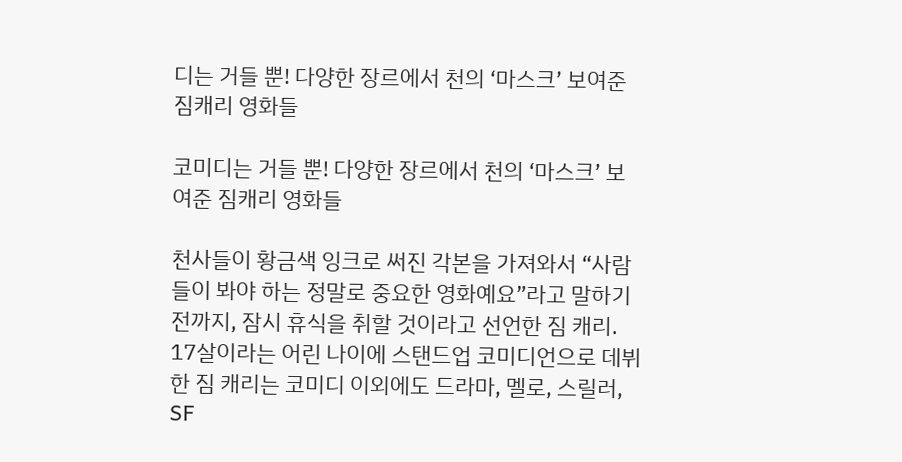디는 거들 뿐! 다양한 장르에서 천의 ‘마스크’ 보여준 짐캐리 영화들

코미디는 거들 뿐! 다양한 장르에서 천의 ‘마스크’ 보여준 짐캐리 영화들

천사들이 황금색 잉크로 써진 각본을 가져와서 “사람들이 봐야 하는 정말로 중요한 영화예요”라고 말하기 전까지, 잠시 휴식을 취할 것이라고 선언한 짐 캐리. 17살이라는 어린 나이에 스탠드업 코미디언으로 데뷔한 짐 캐리는 코미디 이외에도 드라마, 멜로, 스릴러, SF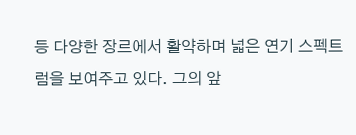등 다양한 장르에서 활약하며 넓은 연기 스펙트럼을 보여주고 있다. 그의 앞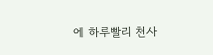에 하루빨리 천사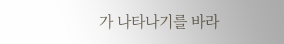가 나타나기를 바라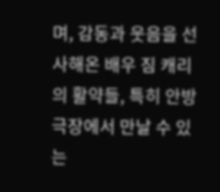며, 감동과 웃음을 선사해온 배우 짐 캐리의 활약들, 특히 안방극장에서 만날 수 있는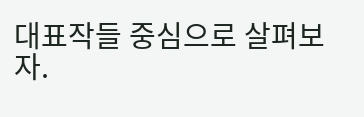대표작들 중심으로 살펴보자.